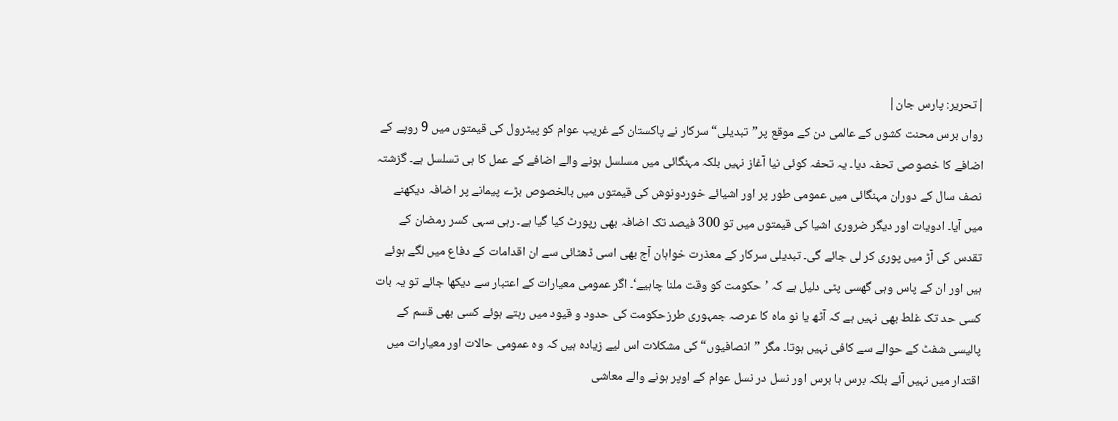|تحریر: پارس جان|
رواں برس محنت کشوں کے عالمی دن کے موقع پر”تبدیلی“ سرکار نے پاکستان کے غریب عوام کو پیٹرول کی قیمتوں میں 9 روپے کے اضافے کا خصوصی تحفہ دیا۔ یہ تحفہ کوئی نیا آغاز نہیں بلکہ مہنگائی میں مسلسل ہونے والے اضافے کے عمل کا ہی تسلسل ہے۔ گزشتہ نصف سال کے دوران مہنگائی میں عمومی طور پر اور اشیائے خوردونوش کی قیمتوں میں بالخصوص بڑے پیمانے پر اضافہ دیکھنے میں آیا۔ ادویات اور دیگر ضروری اشیا کی قیمتوں میں تو 300 فیصد تک اضافہ بھی رپورٹ کیا گیا ہے۔ رہی سہی کسر رمضان کے تقدس کی آڑ میں پوری کر لی جائے گی۔ تبدیلی سرکار کے معذرت خواہان آج بھی اسی ڈھٹائی سے ان اقدامات کے دفاع میں لگے ہوئے ہیں اور ان کے پاس وہی گھسی پٹی دلیل ہے کہ ’حکومت کو وقت ملنا چاہیے‘۔ اگر عمومی معیارات کے اعتبار سے دیکھا جائے تو یہ بات کسی حد تک غلط بھی نہیں ہے کہ آٹھ یا نو ماہ کا عرصہ جمہوری طرزحکومت کی حدود و قیود میں رہتے ہوئے کسی بھی قسم کے پالیسی شفٹ کے حوالے سے کافی نہیں ہوتا۔ مگر ”انصافیوں“ کی مشکلات اس لیے زیادہ ہیں کہ وہ عمومی حالات اور معیارات میں اقتدار میں نہیں آئے بلکہ برس ہا برس اور نسل در نسل عوام کے اوپر ہونے والے معاشی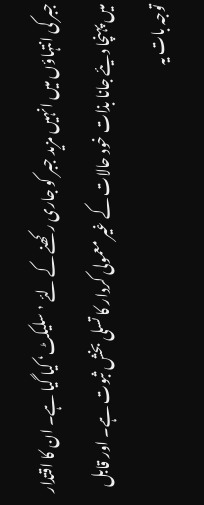جبر کی انتہاؤں میں انہیں مزید جبر کو جاری رکھنے کے لئے ’سلیکٹ‘ کیا گیا ہے۔ ان کا اقتدار میں پہنچا دیئے جانا بذات خود حالات کے غیر معمولی کردار کا تسلی بخش ثبوت ہے۔ اور قابل توجہ بات یہ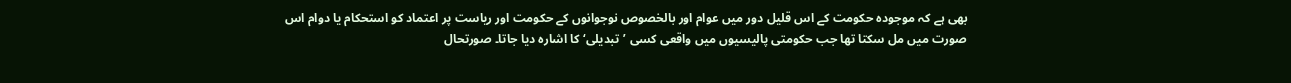بھی ہے کہ موجودہ حکومت کے اس قلیل دور میں عوام اور بالخصوص نوجوانوں کے حکومت اور ریاست پر اعتماد کو استحکام یا دوام اس صورت میں مل سکتا تھا جب حکومتی پالیسیوں میں واقعی کسی ’تبدیلی‘ کا اشارہ دیا جاتا۔ صورتحال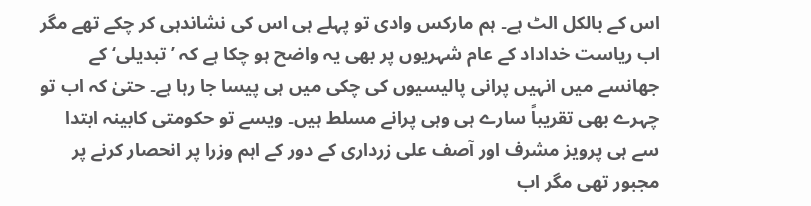اس کے بالکل الٹ ہے۔ ہم مارکس وادی تو پہلے ہی اس کی نشاندہی کر چکے تھے مگر اب ریاست خداداد کے عام شہریوں پر بھی یہ واضح ہو چکا ہے کہ ’تبدیلی‘ کے جھانسے میں انہیں پرانی پالیسیوں کی چکی میں ہی پیسا جا رہا ہے۔ حتیٰ کہ اب تو چہرے بھی تقریباً سارے ہی وہی پرانے مسلط ہیں۔ ویسے تو حکومتی کابینہ ابتدا سے ہی پرویز مشرف اور آصف علی زرداری کے دور کے اہم وزرا پر انحصار کرنے پر مجبور تھی مگر اب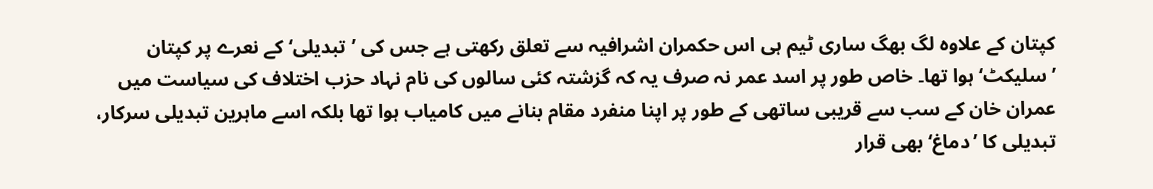کپتان کے علاوہ لگ بھگ ساری ٹیم ہی اس حکمران اشرافیہ سے تعلق رکھتی ہے جس کی ’تبدیلی‘ کے نعرے پر کپتان ’سلیکٹ‘ ہوا تھا۔ خاص طور پر اسد عمر نہ صرف یہ کہ گزشتہ کئی سالوں کی نام نہاد حزب اختلاف کی سیاست میں عمران خان کے سب سے قریبی ساتھی کے طور پر اپنا منفرد مقام بنانے میں کامیاب ہوا تھا بلکہ اسے ماہرین تبدیلی سرکار، تبدیلی کا ’دماغ‘ بھی قرار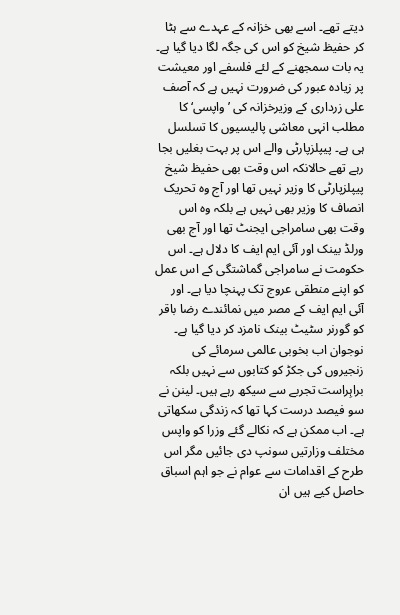دیتے تھے۔ اسے بھی خزانہ کے عہدے سے ہٹا کر حفیظ شیخ کو اس کی جگہ لگا دیا گیا ہے۔ یہ بات سمجھنے کے لئے فلسفے اور معیشت پر زیادہ عبور کی ضرورت نہیں ہے کہ آصف علی زرداری کے وزیرخزانہ کی ’واپسی‘ کا مطلب انہی معاشی پالیسیوں کا تسلسل ہی ہے۔ پیپلزپارٹی والے اس پر بہت بغلیں بجا رہے تھے حالانکہ اس وقت بھی حفیظ شیخ پیپلزپارٹی کا وزیر نہیں تھا اور آج وہ تحریک انصاف کا وزیر بھی نہیں ہے بلکہ وہ اس وقت بھی سامراجی ایجنٹ تھا اور آج بھی ورلڈ بینک اور آئی ایم ایف کا دلال ہے۔ اس حکومت نے سامراجی گماشتگی کے اس عمل کو اپنے منطقی عروج تک پہنچا دیا ہے۔ اور آئی ایم ایف کے مصر میں نمائندے رضا باقر کو گورنر سٹیٹ بینک نامزد کر دیا گیا ہے۔ نوجوان اب بخوبی عالمی سرمائے کی زنجیروں کی جکڑ کو کتابوں سے نہیں بلکہ براہِراست تجربے سے سیکھ رہے ہیں۔ لینن نے سو فیصد درست کہا تھا کہ زندگی سکھاتی ہے۔ اب ممکن ہے کہ نکالے گئے وزرا کو واپس مختلف وزارتیں سونپ دی جائیں مگر اس طرح کے اقدامات سے عوام نے جو اہم اسباق حاصل کیے ہیں ان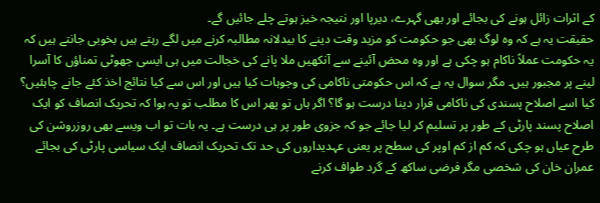کے اثرات زائل ہونے کی بجائے اور بھی گہرے، دیرپا اور نتیجہ خیز ہوتے چلے جائیں گے۔
حقیقت یہ ہے کہ وہ لوگ بھی جو حکومت کو مزید وقت دینے کا بیدلانہ مطالبہ کرنے میں لگے رہتے ہیں بخوبی جانتے ہیں کہ یہ حکومت عملاً ناکام ہو چکی ہے اور وہ محض آئینے سے آنکھیں ملا پانے کی خجالت میں ہی ایسی جھوٹی تمناؤں کا آسرا لینے پر مجبور ہیں۔ مگر سوال یہ ہے کہ اس حکومتی ناکامی کی وجوہات کیا ہیں اور اس سے کیا نتائج اخذ کئے جانے چاہئیں؟ کیا اسے اصلاح پسندی کی ناکامی قرار دینا درست ہو گا؟ اگر ہاں تو پھر اس کا مطلب تو یہ ہوا کہ تحریک انصاف کو ایک اصلاح پسند پارٹی کے طور پر تسلیم کر لیا جائے جو کہ جزوی طور پر ہی درست ہے۔ یہ بات تو اب ویسے بھی روزروشن کی طرح عیاں ہو چکی کہ کم از کم اوپر کی سطح پر یعنی عہدیداروں کی حد تک تحریک انصاف ایک سیاسی پارٹی کی بجائے عمران خان کی شخصی مگر فرضی ساکھ کے گرد طواف کرنے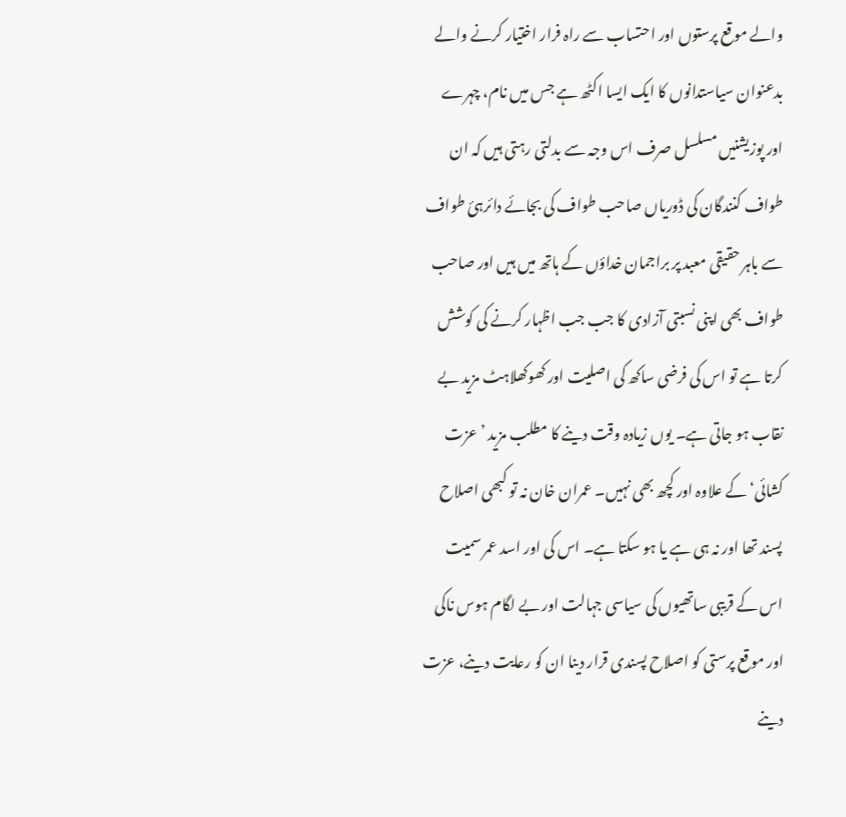والے موقع پرستوں اور احتساب سے راہ فرار اختیار کرنے والے بدعنوان سیاستدانوں کا ایک ایسا اکٹھ ہے جس میں نام، چہرے اور پوزیشنیں مسلسل صرف اس وجہ سے بدلتی رہتی ہیں کہ ان طواف کنندگان کی ڈوریاں صاحب طواف کی بجائے دائرہئ طواف سے باہر حقیقی معبد پر براجمان خداؤں کے ہاتھ میں ہیں اور صاحب طواف بھی اپنی نسبتی آزادی کا جب جب اظہار کرنے کی کوشش کرتا ہے تو اس کی فرضی ساکھ کی اصلیت اور کھوکھلاہٹ مزید بے نقاب ہو جاتی ہے۔ یوں زیادہ وقت دینے کا مطلب مزید ’عزت کشائی‘ کے علاوہ اور کچھ بھی نہیں۔ عمران خان نہ تو کبھی اصلاح پسند تھا اور نہ ہی ہے یا ہو سکتا ہے۔ اس کی اور اسد عمر سمیت اس کے قریبی ساتھیوں کی سیاسی جہالت اور بے لگام ہوس ناکی اور موقع پرستی کو اصلاح پسندی قرار دینا ان کو رعایت دینے، عزت دینے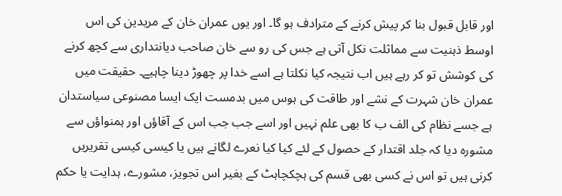اور قابل قبول بنا کر پیش کرنے کے مترادف ہو گا۔ اور یوں عمران خان کے مریدین کی اس اوسط ذہنیت سے مماثلت نکل آتی ہے جس کی رو سے خان صاحب دیانتداری سے کچھ کرنے کی کوشش تو کر رہے ہیں اب نتیجہ کیا نکلتا ہے اسے خدا پر چھوڑ دینا چاہیے۔ حقیقت میں عمران خان شہرت کے نشے اور طاقت کی ہوس میں بدمست ایک ایسا مصنوعی سیاستدان ہے جسے نظام کی الف ب کا بھی علم نہیں اور اسے جب جب اس کے آقاؤں اور ہمنواؤں سے مشورہ دیا کہ جلد اقتدار کے حصول کے لئے کیا کیا نعرے لگانے ہیں یا کیسی کیسی تقریریں کرنی ہیں تو اس نے کسی بھی قسم کی ہچکچاہٹ کے بغیر اس تجویز، مشورے، ہدایت یا حکم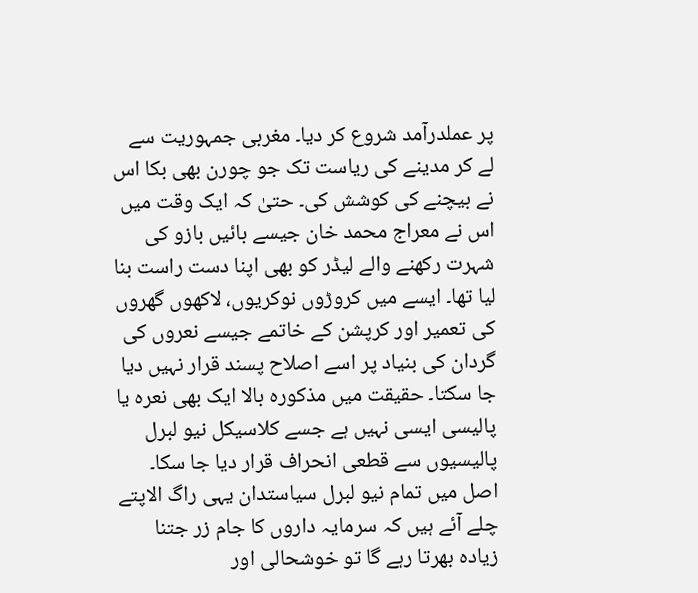پر عملدرآمد شروع کر دیا۔ مغربی جمہوریت سے لے کر مدینے کی ریاست تک جو چورن بھی بکا اس نے بیچنے کی کوشش کی۔ حتیٰ کہ ایک وقت میں اس نے معراج محمد خان جیسے بائیں بازو کی شہرت رکھنے والے لیڈر کو بھی اپنا دست راست بنا لیا تھا۔ ایسے میں کروڑوں نوکریوں، لاکھوں گھروں کی تعمیر اور کرپشن کے خاتمے جیسے نعروں کی گردان کی بنیاد پر اسے اصلاح پسند قرار نہیں دیا جا سکتا۔ حقیقت میں مذکورہ بالا ایک بھی نعرہ یا پالیسی ایسی نہیں ہے جسے کلاسیکل نیو لبرل پالیسیوں سے قطعی انحراف قرار دیا جا سکا۔ اصل میں تمام نیو لبرل سیاستدان یہی راگ الاپتے چلے آئے ہیں کہ سرمایہ داروں کا جام زر جتنا زیادہ بھرتا رہے گا تو خوشحالی اور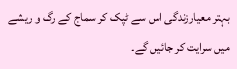بہتر معیارزندگی اس سے ٹپک کر سماج کے رگ و ریشے میں سرایت کر جائیں گے۔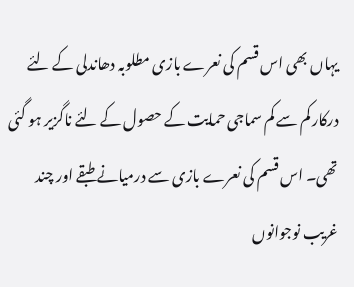یہاں بھی اس قسم کی نعرے بازی مطلوبہ دھاندلی کے لئے درکار کم سے کم سماجی حمایت کے حصول کے لئے ناگزیر ہو گئی تھی۔ اس قسم کی نعرے بازی سے درمیانے طبقے اور چند غریب نوجوانوں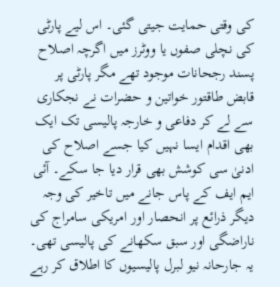کی وقتی حمایت جیتی گئی۔ اس لیے پارٹی کی نچلی صفوں یا ووٹرز میں اگرچہ اصلاح پسند رجحانات موجود تھے مگر پارٹی پر قابض طاقتور خواتین و حضرات نے نجکاری سے لے کر دفاعی و خارجہ پالیسی تک ایک بھی اقدام ایسا نہیں کیا جسے اصلاح کی ادنیٰ سی کوشش بھی قرار دیا جا سکے۔ آئی ایم ایف کے پاس جانے میں تاخیر کی وجہ دیگر ذرائع پر انحصار اور امریکی سامراج کی ناراضگی اور سبق سکھانے کی پالیسی تھی۔ یہ جارحانہ نیو لبرل پالیسیوں کا اطلاق کر رہے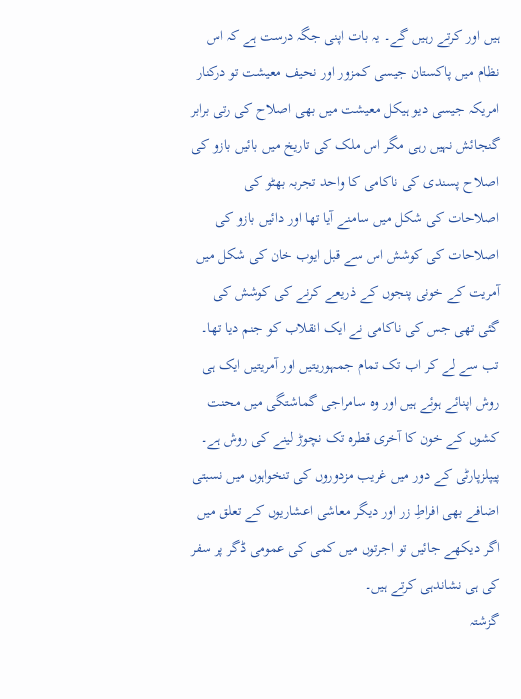ہیں اور کرتے رہیں گے۔ یہ بات اپنی جگہ درست ہے کہ اس نظام میں پاکستان جیسی کمزور اور نحیف معیشت تو درکنار امریکہ جیسی دیو ہیکل معیشت میں بھی اصلاح کی رتی برابر گنجائش نہیں رہی مگر اس ملک کی تاریخ میں بائیں بازو کی اصلاح پسندی کی ناکامی کا واحد تجربہ بھٹو کی اصلاحات کی شکل میں سامنے آیا تھا اور دائیں بازو کی اصلاحات کی کوشش اس سے قبل ایوب خان کی شکل میں آمریت کے خونی پنجوں کے ذریعے کرنے کی کوشش کی گئی تھی جس کی ناکامی نے ایک انقلاب کو جنم دیا تھا۔ تب سے لے کر اب تک تمام جمہوریتیں اور آمریتیں ایک ہی روش اپنائے ہوئے ہیں اور وہ سامراجی گماشتگی میں محنت کشوں کے خون کا آخری قطرہ تک نچوڑ لینے کی روش ہے۔ پیپلزپارٹی کے دور میں غریب مزدوروں کی تنخواہوں میں نسبتی اضافے بھی افراطِ زر اور دیگر معاشی اعشاریوں کے تعلق میں اگر دیکھے جائیں تو اجرتوں میں کمی کی عمومی ڈگر پر سفر کی ہی نشاندہی کرتے ہیں۔
گزشتہ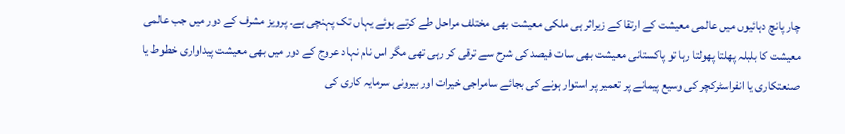چار پانچ دہائیوں میں عالمی معیشت کے ارتقا کے زیراثر ہی ملکی معیشت بھی مختلف مراحل طے کرتے ہوئے یہاں تک پہنچی ہے۔ پرویز مشرف کے دور میں جب عالمی معیشت کا بلبلہ پھلتا پھولتا رہا تو پاکستانی معیشت بھی سات فیصد کی شرح سے ترقی کر رہی تھی مگر اس نام نہاد عروج کے دور میں بھی معیشت پیداواری خطوط یا صنعتکاری یا انفراسٹرکچر کی وسیع پیمانے پر تعمیر پر استوار ہونے کی بجائے سامراجی خیرات اور بیرونی سرمایہ کاری کی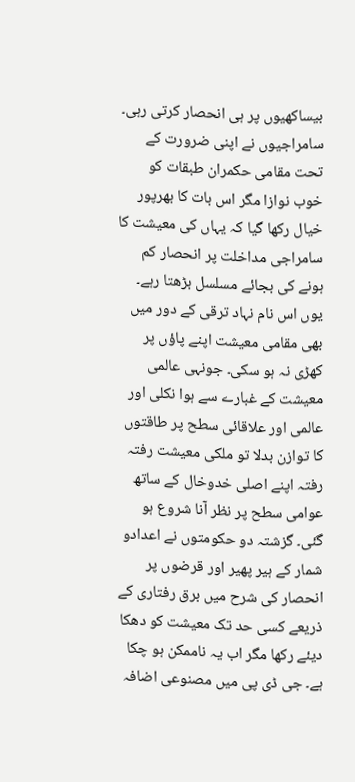بیساکھیوں پر ہی انحصار کرتی رہی۔ سامراجیوں نے اپنی ضرورت کے تحت مقامی حکمران طبقات کو خوب نوازا مگر اس بات کا بھرپور خیال رکھا گیا کہ یہاں کی معیشت کا سامراجی مداخلت پر انحصار کم ہونے کی بجائے مسلسل بڑھتا رہے۔ یوں اس نام نہاد ترقی کے دور میں بھی مقامی معیشت اپنے پاؤں پر کھڑی نہ ہو سکی۔ جونہی عالمی معیشت کے غبارے سے ہوا نکلی اور عالمی اور علاقائی سطح پر طاقتوں کا توازن بدلا تو ملکی معیشت رفتہ رفتہ اپنے اصلی خدوخال کے ساتھ عوامی سطح پر نظر آنا شروع ہو گئی۔ گزشتہ دو حکومتوں نے اعدادو شمار کے ہیر پھیر اور قرضوں پر انحصار کی شرح میں برق رفتاری کے ذریعے کسی حد تک معیشت کو دھکا دیئے رکھا مگر اب یہ ناممکن ہو چکا ہے۔ جی ڈی پی میں مصنوعی اضافہ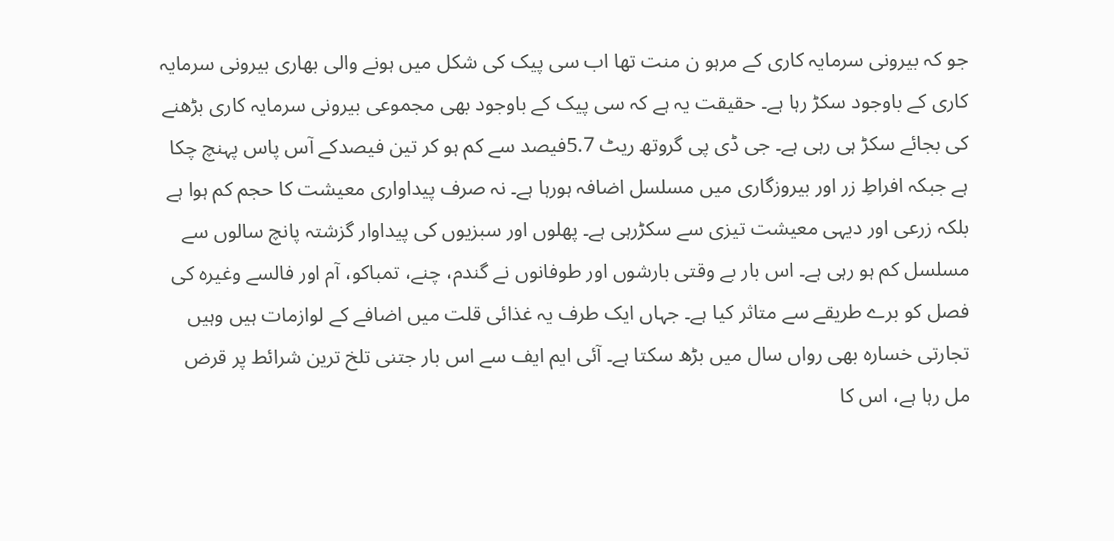جو کہ بیرونی سرمایہ کاری کے مرہو ن منت تھا اب سی پیک کی شکل میں ہونے والی بھاری بیرونی سرمایہ کاری کے باوجود سکڑ رہا ہے۔ حقیقت یہ ہے کہ سی پیک کے باوجود بھی مجموعی بیرونی سرمایہ کاری بڑھنے کی بجائے سکڑ ہی رہی ہے۔ جی ڈی پی گروتھ ریٹ 5.7فیصد سے کم ہو کر تین فیصدکے آس پاس پہنچ چکا ہے جبکہ افراطِ زر اور بیروزگاری میں مسلسل اضافہ ہورہا ہے۔ نہ صرف پیداواری معیشت کا حجم کم ہوا ہے بلکہ زرعی اور دیہی معیشت تیزی سے سکڑرہی ہے۔ پھلوں اور سبزیوں کی پیداوار گزشتہ پانچ سالوں سے مسلسل کم ہو رہی ہے۔ اس بار بے وقتی بارشوں اور طوفانوں نے گندم، چنے، تمباکو، آم اور فالسے وغیرہ کی فصل کو برے طریقے سے متاثر کیا ہے۔ جہاں ایک طرف یہ غذائی قلت میں اضافے کے لوازمات ہیں وہیں تجارتی خسارہ بھی رواں سال میں بڑھ سکتا ہے۔ آئی ایم ایف سے اس بار جتنی تلخ ترین شرائط پر قرض مل رہا ہے، اس کا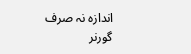اندازہ نہ صرف گورنر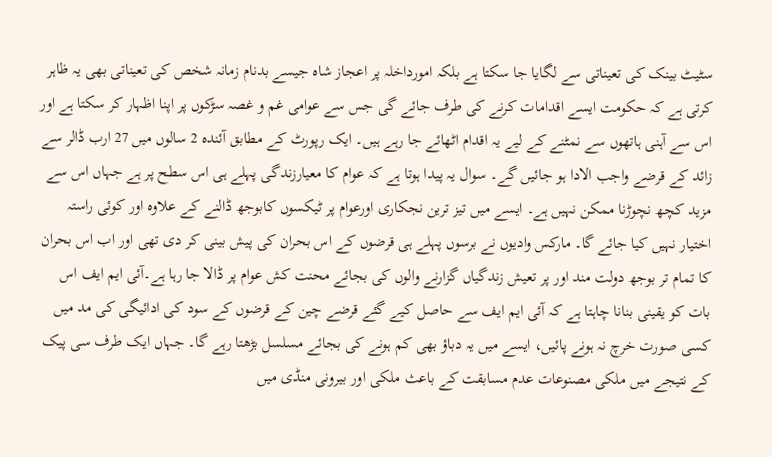سٹیٹ بینک کی تعیناتی سے لگایا جا سکتا ہے بلکہ امورداخلہ پر اعجاز شاہ جیسے بدنام زمانہ شخص کی تعیناتی بھی یہ ظاہر کرتی ہے کہ حکومت ایسے اقدامات کرنے کی طرف جائے گی جس سے عوامی غم و غصہ سڑکوں پر اپنا اظہار کر سکتا ہے اور اس سے آہنی ہاتھوں سے نمٹنے کے لیے یہ اقدام اٹھائے جا رہے ہیں۔ ایک رپورٹ کے مطابق آئندہ 2 سالوں میں 27 ارب ڈالر سے زائد کے قرضے واجب الادا ہو جائیں گے۔ سوال یہ پیدا ہوتا ہے کہ عوام کا معیارزندگی پہلے ہی اس سطح پر ہے جہاں اس سے مزید کچھ نچوڑنا ممکن نہیں ہے۔ ایسے میں تیز ترین نجکاری اورعوام پر ٹیکسوں کابوجھ ڈالنے کے علاوہ اور کوئی راستہ اختیار نہیں کیا جائے گا۔ مارکس وادیوں نے برسوں پہلے ہی قرضوں کے اس بحران کی پیش بینی کر دی تھی اور اب اس بحران کا تمام تر بوجھ دولت مند اور پر تعیش زندگیاں گزارنے والوں کی بجائے محنت کش عوام پر ڈالا جا رہا ہے۔آئی ایم ایف اس بات کو یقینی بنانا چاہتا ہے کہ آئی ایم ایف سے حاصل کیے گئے قرضے چین کے قرضوں کے سود کی ادائیگی کی مد میں کسی صورت خرچ نہ ہونے پائیں، ایسے میں یہ دباؤ بھی کم ہونے کی بجائے مسلسل بڑھتا رہے گا۔ جہاں ایک طرف سی پیک کے نتیجے میں ملکی مصنوعات عدم مسابقت کے باعث ملکی اور بیرونی منڈی میں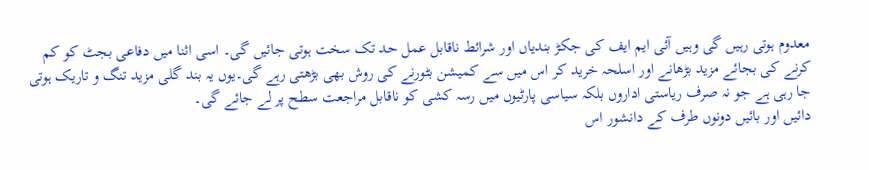معدوم ہوتی رہیں گی وہیں آئی ایم ایف کی جکڑ بندیاں اور شرائط ناقابل عمل حد تک سخت ہوتی جائیں گی۔ اسی اثنا میں دفاعی بجٹ کو کم کرنے کی بجائے مزید بڑھانے اور اسلحہ خرید کر اس میں سے کمیشن بٹورنے کی روش بھی بڑھتی رہے گی۔یوں یہ بند گلی مزید تنگ و تاریک ہوتی جا رہی ہے جو نہ صرف ریاستی اداروں بلکہ سیاسی پارٹیوں میں رسہ کشی کو ناقابل مراجعت سطح پر لے جائے گی۔
دائیں اور بائیں دونوں طرف کے دانشور اس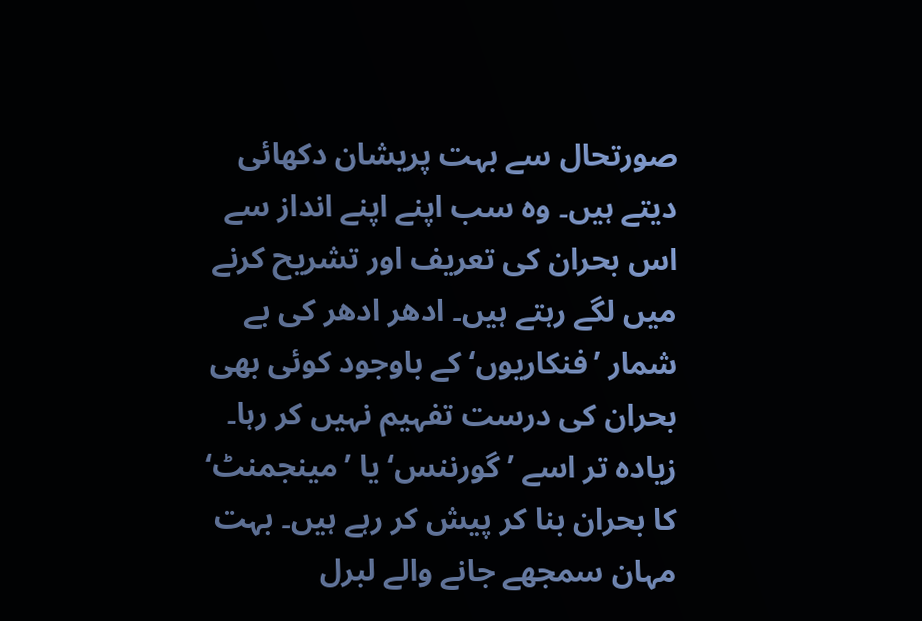صورتحال سے بہت پریشان دکھائی دیتے ہیں۔ وہ سب اپنے اپنے انداز سے اس بحران کی تعریف اور تشریح کرنے میں لگے رہتے ہیں۔ ادھر ادھر کی بے شمار ’فنکاریوں‘ کے باوجود کوئی بھی بحران کی درست تفہیم نہیں کر رہا۔ زیادہ تر اسے ’گورننس‘ یا ’مینجمنٹ‘ کا بحران بنا کر پیش کر رہے ہیں۔ بہت مہان سمجھے جانے والے لبرل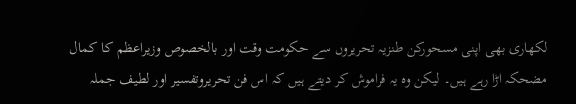لکھاری بھی اپنی مسحورکن طنزیہ تحریروں سے حکومت وقت اور بالخصوص وزیراعظم کا کمال مضحکہ اڑا رہے ہیں۔ لیکن وہ یہ فراموش کر دیتے ہیں کہ اس فن تحریروتفسیر اور لطیف جملہ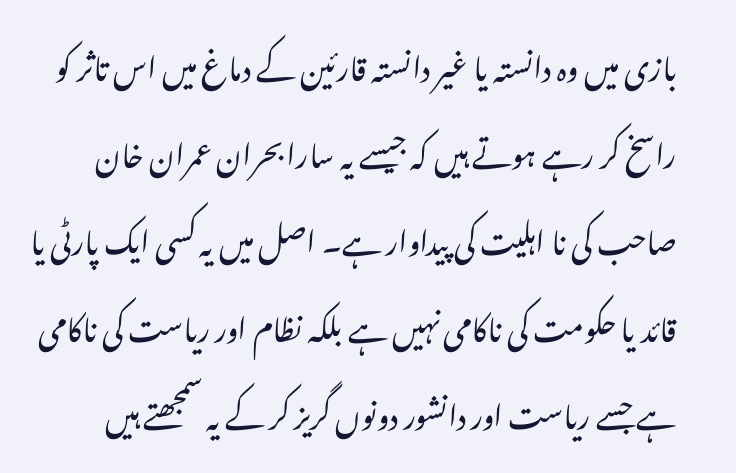بازی میں وہ دانستہ یا غیر دانستہ قارئین کے دماغ میں اس تاثر کو راسخ کر رہے ہوتے ہیں کہ جیسے یہ سارا بحران عمران خان صاحب کی نا اہلیت کی پیداوار ہے۔ اصل میں یہ کسی ایک پارٹی یا قائد یا حکومت کی ناکامی نہیں ہے بلکہ نظام اور ریاست کی ناکامی ہے جسے ریاست اور دانشور دونوں گریز کر کے یہ سمجھتے ہیں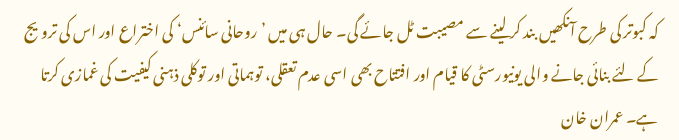کہ کبوتر کی طرح آنکھیں بند کر لینے سے مصیبت ٹل جائے گی۔ حال ہی میں ’روحانی سائنس‘ کی اختراع اور اس کی ترویج کے لئے بنائی جانے والی یونیورسٹی کا قیام اور افتتاح بھی اسی عدم تعقلی، توہماتی اور توکلی ذہنی کیفیت کی غمازی کرتا ہے۔ عمران خان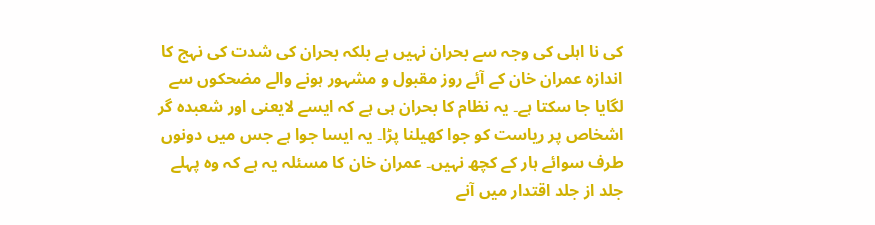کی نا اہلی کی وجہ سے بحران نہیں ہے بلکہ بحران کی شدت کی نہج کا اندازہ عمران خان کے آئے روز مقبول و مشہور ہونے والے مضحکوں سے لگایا جا سکتا ہے۔ یہ نظام کا بحران ہی ہے کہ ایسے لایعنی اور شعبدہ گر اشخاص پر ریاست کو جوا کھیلنا پڑا۔ یہ ایسا جوا ہے جس میں دونوں طرف سوائے ہار کے کچھ نہیں۔ عمران خان کا مسئلہ یہ ہے کہ وہ پہلے جلد از جلد اقتدار میں آنے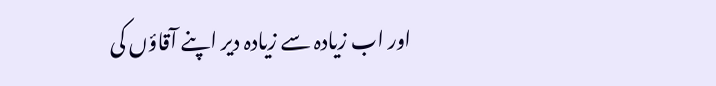اور اب زیادہ سے زیادہ دیر اپنے آقاؤں کی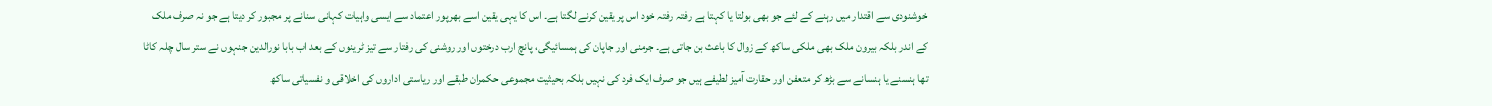خوشنودی سے اقتدار میں رہنے کے لئے جو بھی بولتا یا کہتا ہے رفتہ رفتہ خود اس پر یقین کرنے لگتا ہے۔ اس کا یہی یقین اسے بھرپور اعتماد سے ایسی واہیات کہانی سنانے پر مجبور کر دیتا ہے جو نہ صرف ملک کے اندر بلکہ بیرون ملک بھی ملکی ساکھ کے زوال کا باعث بن جاتی ہے۔ جرمنی اور جاپان کی ہمسائیگی، پانچ ارب درختوں اور روشنی کی رفتار سے تیز ٹرینوں کے بعد اب بابا نورالدین جنہوں نے ستر سال چلہ کاٹا تھا ہنسنے یا ہنسانے سے بڑھ کر متعفن اور حقارت آمیز لطیفے ہیں جو صرف ایک فرد کی نہیں بلکہ بحیثیت مجموعی حکمران طبقے اور ریاستی اداروں کی اخلاقی و نفسیاتی ساکھ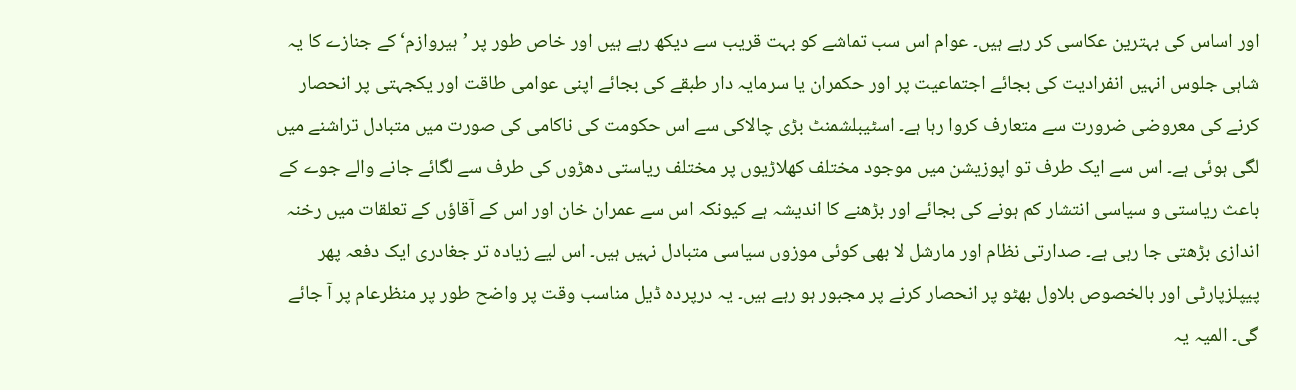اور اساس کی بہترین عکاسی کر رہے ہیں۔ عوام اس سب تماشے کو بہت قریب سے دیکھ رہے ہیں اور خاص طور پر ’ہیروازم‘ کے جنازے کا یہ شاہی جلوس انہیں انفرادیت کی بجائے اجتماعیت پر اور حکمران یا سرمایہ دار طبقے کی بجائے اپنی عوامی طاقت اور یکجہتی پر انحصار کرنے کی معروضی ضرورت سے متعارف کروا رہا ہے۔ اسٹیبلشمنٹ بڑی چالاکی سے اس حکومت کی ناکامی کی صورت میں متبادل تراشنے میں لگی ہوئی ہے۔ اس سے ایک طرف تو اپوزیشن میں موجود مختلف کھلاڑیوں پر مختلف ریاستی دھڑوں کی طرف سے لگائے جانے والے جوے کے باعث ریاستی و سیاسی انتشار کم ہونے کی بجائے اور بڑھنے کا اندیشہ ہے کیونکہ اس سے عمران خان اور اس کے آقاؤں کے تعلقات میں رخنہ اندازی بڑھتی جا رہی ہے۔ صدارتی نظام اور مارشل لا بھی کوئی موزوں سیاسی متبادل نہیں ہیں۔ اس لیے زیادہ تر جغادری ایک دفعہ پھر پیپلزپارٹی اور بالخصوص بلاول بھٹو پر انحصار کرنے پر مجبور ہو رہے ہیں۔ یہ درپردہ ڈیل مناسب وقت پر واضح طور پر منظرعام پر آ جائے گی۔ المیہ یہ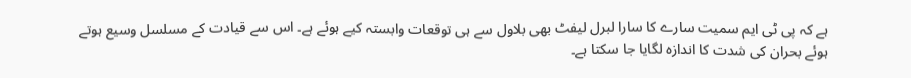ہے کہ پی ٹی ایم سمیت سارے کا سارا لبرل لیفٹ بھی بلاول سے ہی توقعات وابستہ کیے ہوئے ہے۔ اس سے قیادت کے مسلسل وسیع ہوتے ہوئے بحران کی شدت کا اندازہ لگایا جا سکتا ہے۔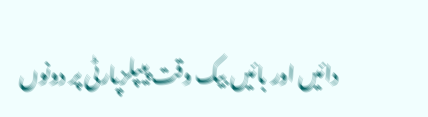دائیں اور بائیں بیک وقت پیپلزپارٹی پر دونوں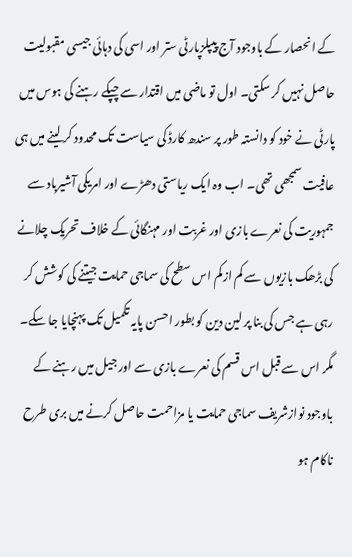کے انحصار کے باوجود آج پیپلزپارٹی ستر اور اسی کی دہائی جیسی مقبولیت حاصل نہیں کر سکتی۔ اول تو ماضی میں اقتدار سے چپکے رہنے کی ہوس میں پارٹی نے خود کو دانستہ طور پر سندھ کارڈ کی سیاست تک محدود کر لینے میں ہی عافیت سمجھی تھی۔ اب وہ ایک ریاستی دھڑے اور امریکی آشیرباد سے جمہوریت کی نعرے بازی اور غربت اور مہنگائی کے خلاف تحریک چلانے کی بڑھک بازیوں سے کم ازکم اس سطح کی سماجی حمایت جیتنے کی کوشش کر رہی ہے جس کی بنا پر لین دین کو بطور احسن پایہ تکمیل تک پہنچایا جا سکے۔ مگر اس سے قبل اس قسم کی نعرے بازی سے اور جیل میں رہنے کے باوجود نوازشریف سماجی حمایت یا مزاحمت حاصل کرنے میں بری طرح ناکام ہو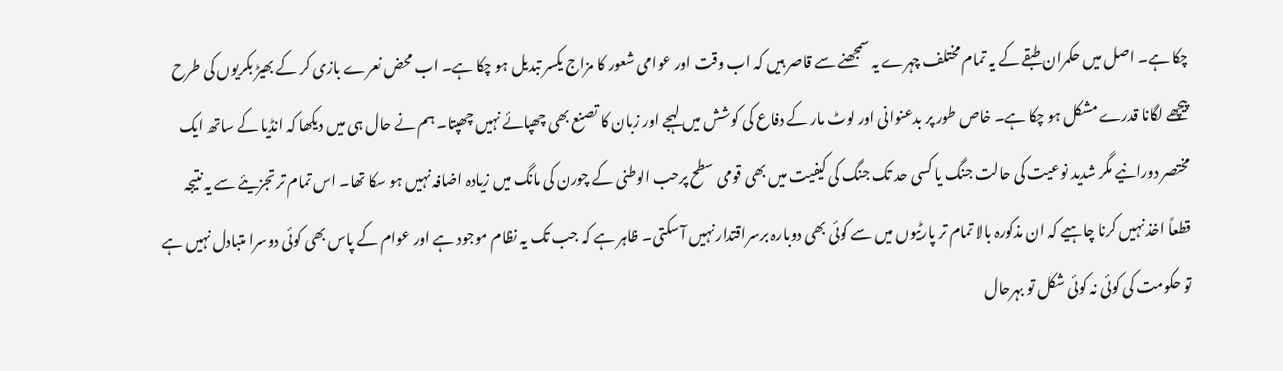چکا ہے۔ اصل میں حکمران طبقے کے یہ تمام مختلف چہرے یہ سمجھنے سے قاصر ہیں کہ اب وقت اور عوامی شعور کا مزاج یکسر تبدیل ہو چکا ہے۔ اب محض نعرے بازی کر کے بھیڑ بکریوں کی طرح پیچھے لگانا قدرے مشکل ہو چکا ہے۔ خاص طور پر بدعنوانی اور لوٹ مار کے دفاع کی کوشش میں لہجے اور زبان کا تصنع بھی چھپائے نہیں چھپتا۔ ہم نے حال ہی میں دیکھا کہ انڈیا کے ساتھ ایک مختصر دورانیے مگر شدید نوعیت کی حالت جنگ یا کسی حد تک جنگ کی کیفیت میں بھی قومی سطح پرحب الوطنی کے چورن کی مانگ میں زیادہ اضافہ نہیں ہو سکا تھا۔ اس تمام تر تجزیئے سے یہ نتیجہ قطعاً اخذ نہیں کرنا چاہیے کہ ان مذکورہ بالا تمام تر پارٹیوں میں سے کوئی بھی دوبارہ برسراقتدار نہیں آ سکتی۔ ظاہر ہے کہ جب تک یہ نظام موجود ہے اور عوام کے پاس بھی کوئی دوسرا متبادل نہیں ہے تو حکومت کی کوئی نہ کوئی شکل تو بہرحال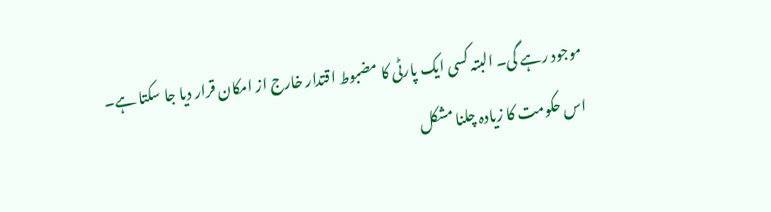موجود رہے گی۔ البتہ کسی ایک پارٹی کا مضبوط اقتدار خارج از امکان قرار دیا جا سکتا ہے۔ اس حکومت کا زیادہ چلنا مشکل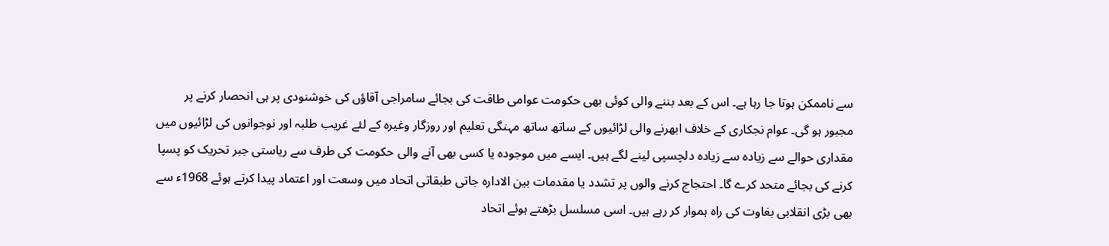سے ناممکن ہوتا جا رہا ہے۔ اس کے بعد بننے والی کوئی بھی حکومت عوامی طاقت کی بجائے سامراجی آقاؤں کی خوشنودی پر ہی انحصار کرنے پر مجبور ہو گی۔ عوام نجکاری کے خلاف ابھرنے والی لڑائیوں کے ساتھ ساتھ مہنگی تعلیم اور روزگار وغیرہ کے لئے غریب طلبہ اور نوجوانوں کی لڑائیوں میں مقداری حوالے سے زیادہ سے زیادہ دلچسپی لینے لگے ہیں۔ ایسے میں موجودہ یا کسی بھی آنے والی حکومت کی طرف سے ریاستی جبر تحریک کو پسپا کرنے کی بجائے متحد کرے گا۔ احتجاج کرنے والوں پر تشدد یا مقدمات بین الادارہ جاتی طبقاتی اتحاد میں وسعت اور اعتماد پیدا کرتے ہوئے 1968ء سے بھی بڑی انقلابی بغاوت کی راہ ہموار کر رہے ہیں۔ اسی مسلسل بڑھتے ہوئے اتحاد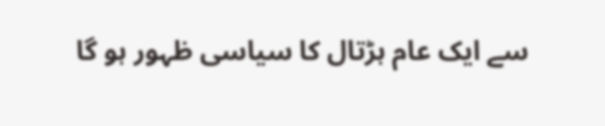سے ایک عام ہڑتال کا سیاسی ظہور ہو گا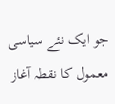جو ایک نئے سیاسی معمول کا نقطہ آغاز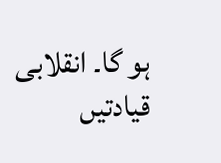ہو گا۔ انقلابی قیادتیں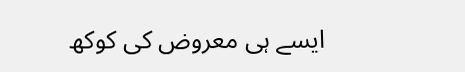ایسے ہی معروض کی کوکھ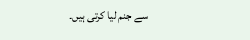سے جنم لیا کرتی ہیں۔